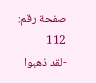صفحة رقم: 112
-لقد ذهبوا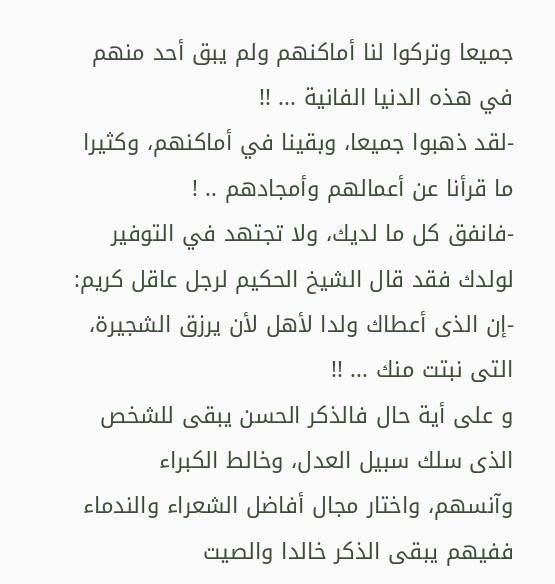جميعا وتركوا لنا أماكنهم ولم يبق أحد منهم في هذه الدنيا الفانية ... !!
-لقد ذهبوا جميعا، وبقينا في أماكنهم، وكثيرا ما قرأنا عن أعمالهم وأمجادهم .. !
-فانفق كل ما لديك، ولا تجتهد في التوفير لولدك فقد قال الشيخ الحكيم لرجل عاقل كريم:
-إن الذى أعطاك ولدا لأهل لأن يرزق الشجيرة، التى نبتت منك ... !!
و على أية حال فالذكر الحسن يبقى للشخص الذى سلك سبيل العدل، وخالط الكبراء وآنسهم، واختار مجال أفاضل الشعراء والندماء ففيهم يبقى الذكر خالدا والصيت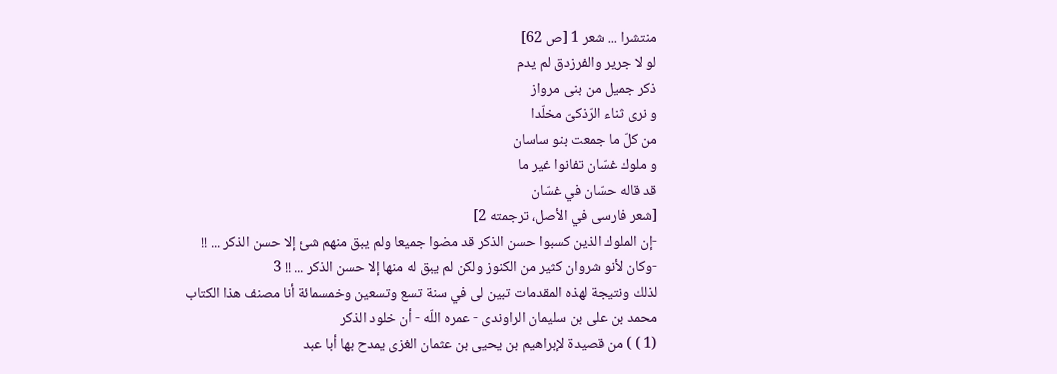منتشرا ... شعر 1 [ص 62]
لو لا جرير والفرزدق لم يدم
ذكر جميل من بنى مرواز
و نرى ثناء الرّذكىّ مخلّدا
من كلّ ما جمعت بنو ساسان
و ملوك غسّان تفانوا غير ما
قد قاله حسّان في غسّان
[شعر فارسى في الأصل، ترجمته 2]
-إن الملوك الذين كسبوا حسن الذكر قد مضوا جميعا ولم يبق منهم شئ إلا حسن الذكر ... !!
-وكان لأنو شروان كثير من الكنوز ولكن لم يبق له منها إلا حسن الذكر ... !! 3
لذلك ونتيجة لهذه المقدمات تبين لى في سنة تسع وتسعين وخمسمائة أنا مصنف هذا الكتاب محمد بن على بن سليمان الراوندى - عمره اللّه - أن خلود الذكر
(1 ) ) من قصيدة لإبراهيم بن يحيى بن عثمان الغزى يمدح بها أبا عبد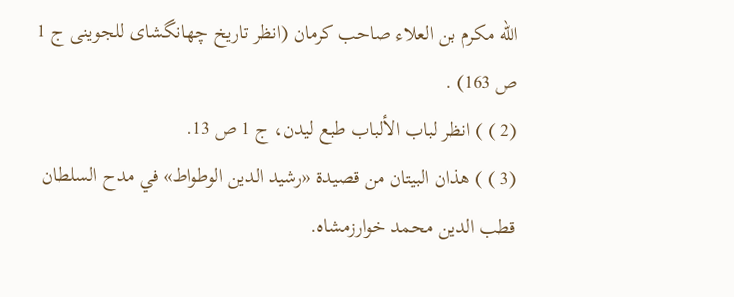اللّه مكرم بن العلاء صاحب كرمان (انظر تاريخ چهانگشاى للجوينى ج 1 ص 163) .
(2 ) ) انظر لباب الألباب طبع ليدن، ج 1 ص 13.
(3 ) ) هذان البيتان من قصيدة «رشيد الدين الوطواط» في مدح السلطان قطب الدين محمد خوارزمشاه.